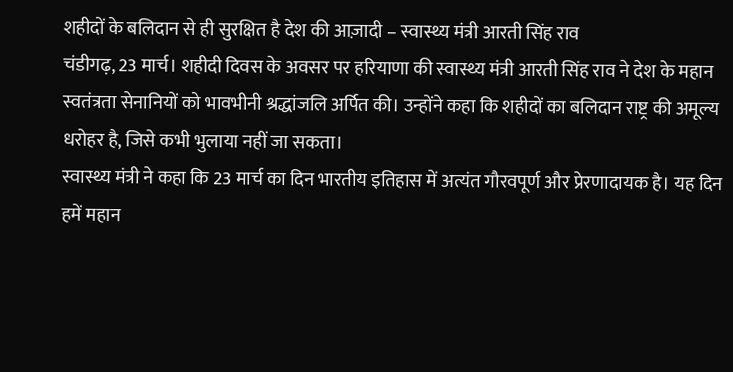शहीदों के बलिदान से ही सुरक्षित है देश की आज़ादी – स्वास्थ्य मंत्री आरती सिंह राव
चंडीगढ़, 23 मार्च। शहीदी दिवस के अवसर पर हरियाणा की स्वास्थ्य मंत्री आरती सिंह राव ने देश के महान स्वतंत्रता सेनानियों को भावभीनी श्रद्धांजलि अर्पित की। उन्होंने कहा कि शहीदों का बलिदान राष्ट्र की अमूल्य धरोहर है, जिसे कभी भुलाया नहीं जा सकता।
स्वास्थ्य मंत्री ने कहा कि 23 मार्च का दिन भारतीय इतिहास में अत्यंत गौरवपूर्ण और प्रेरणादायक है। यह दिन हमें महान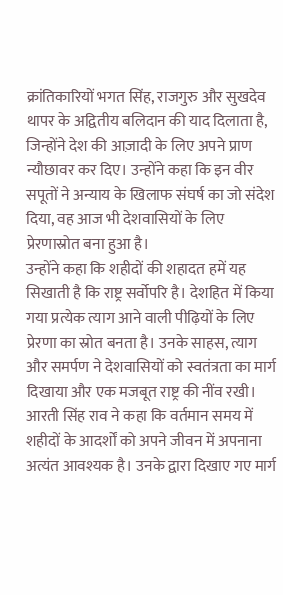क्रांतिकारियों भगत सिंह, राजगुरु और सुखदेव थापर के अद्वितीय बलिदान की याद दिलाता है, जिन्होंने देश की आज़ादी के लिए अपने प्राण न्यौछावर कर दिए। उन्होंने कहा कि इन वीर सपूतों ने अन्याय के खिलाफ संघर्ष का जो संदेश दिया, वह आज भी देशवासियों के लिए प्रेरणास्रोत बना हुआ है।
उन्होंने कहा कि शहीदों की शहादत हमें यह सिखाती है कि राष्ट्र सर्वोपरि है। देशहित में किया गया प्रत्येक त्याग आने वाली पीढ़ियों के लिए प्रेरणा का स्रोत बनता है। उनके साहस, त्याग और समर्पण ने देशवासियों को स्वतंत्रता का मार्ग दिखाया और एक मजबूत राष्ट्र की नींव रखी।
आरती सिंह राव ने कहा कि वर्तमान समय में शहीदों के आदर्शों को अपने जीवन में अपनाना अत्यंत आवश्यक है। उनके द्वारा दिखाए गए मार्ग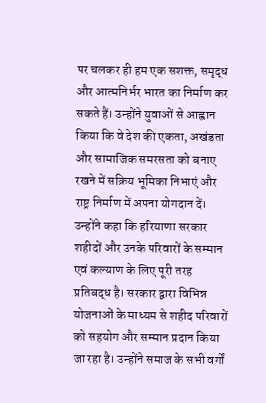पर चलकर ही हम एक सशक्त, समृद्ध और आत्मनिर्भर भारत का निर्माण कर सकते हैं। उन्होंने युवाओं से आह्वान किया कि वे देश की एकता, अखंडता और सामाजिक समरसता को बनाए रखने में सक्रिय भूमिका निभाएं और राष्ट्र निर्माण में अपना योगदान दें।
उन्होंने कहा कि हरियाणा सरकार शहीदों और उनके परिवारों के सम्मान एवं कल्याण के लिए पूरी तरह प्रतिबद्ध है। सरकार द्वारा विभिन्न योजनाओं के माध्यम से शहीद परिवारों को सहयोग और सम्मान प्रदान किया जा रहा है। उन्होंने समाज के सभी वर्गों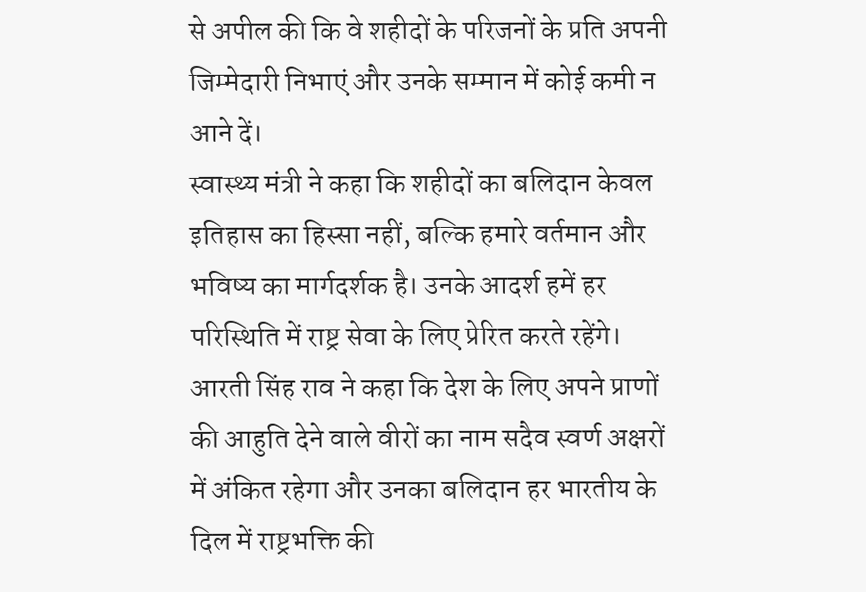से अपील की कि वे शहीदों के परिजनों के प्रति अपनी जिम्मेदारी निभाएं और उनके सम्मान में कोई कमी न आने दें।
स्वास्थ्य मंत्री ने कहा कि शहीदों का बलिदान केवल इतिहास का हिस्सा नहीं, बल्कि हमारे वर्तमान और भविष्य का मार्गदर्शक है। उनके आदर्श हमें हर परिस्थिति में राष्ट्र सेवा के लिए प्रेरित करते रहेंगे।
आरती सिंह राव ने कहा कि देश के लिए अपने प्राणों की आहुति देने वाले वीरों का नाम सदैव स्वर्ण अक्षरों में अंकित रहेगा और उनका बलिदान हर भारतीय के दिल में राष्ट्रभक्ति की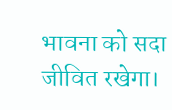भावना को सदा जीवित रखेगा।